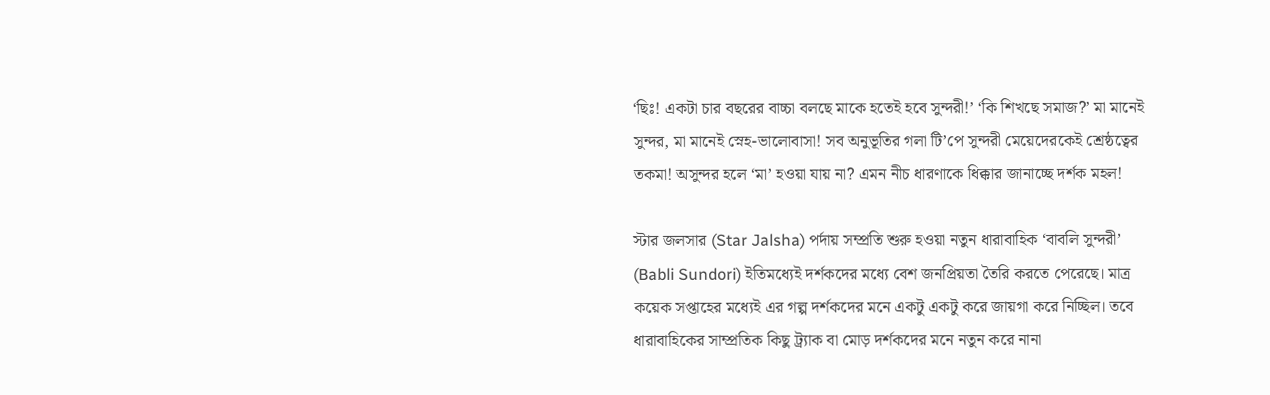‘ছিঃ! একটা চার বছরের বাচ্চা বলছে মাকে হতেই হবে সুন্দরী!’ ‘কি শিখছে সমাজ?’ মা মানেই সুন্দর, মা মানেই স্নেহ-ভালোবাসা! সব অনুভূতির গলা টি’পে সুন্দরী মেয়েদেরকেই শ্রেষ্ঠত্বের তকমা! অসুন্দর হলে ‘মা’ হওয়া যায় না? এমন নীচ ধারণাকে ধিক্কার জানাচ্ছে দর্শক মহল!

স্টার জলসার (Star Jalsha) পর্দায় সম্প্রতি শুরু হওয়া নতুন ধারাবাহিক ‘বাবলি সুন্দরী’ (Babli Sundori) ইতিমধ্যেই দর্শকদের মধ্যে বেশ জনপ্রিয়তা তৈরি করতে পেরেছে। মাত্র কয়েক সপ্তাহের মধ্যেই এর গল্প দর্শকদের মনে একটু একটু করে জায়গা করে নিচ্ছিল। তবে ধারাবাহিকের সাম্প্রতিক কিছু ট্র্যাক বা মোড় দর্শকদের মনে নতুন করে নানা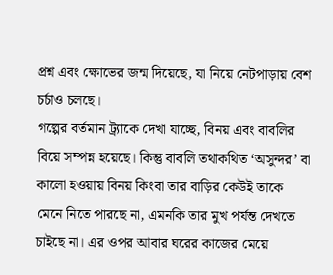প্রশ্ন এবং ক্ষোভের জন্ম দিয়েছে, যা নিয়ে নেটপাড়ায় বেশ চর্চাও চলছে।
গল্পের বর্তমান ট্র্যাকে দেখা যাচ্ছে, বিনয় এবং বাবলির বিয়ে সম্পন্ন হয়েছে। কিন্তু বাবলি তথাকথিত ‘অসুন্দর’ বা কালো হওয়ায় বিনয় কিংবা তার বাড়ির কেউই তাকে মেনে নিতে পারছে না, এমনকি তার মুখ পর্যন্ত দেখতে চাইছে না। এর ওপর আবার ঘরের কাজের মেয়ে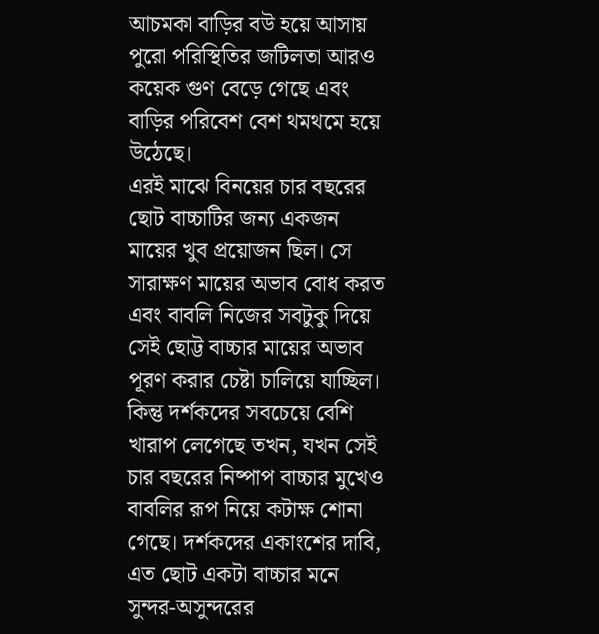আচমকা বাড়ির বউ হয়ে আসায় পুরো পরিস্থিতির জটিলতা আরও কয়েক গুণ বেড়ে গেছে এবং বাড়ির পরিবেশ বেশ থমথমে হয়ে উঠেছে।
এরই মাঝে বিনয়ের চার বছরের ছোট বাচ্চাটির জন্য একজন মায়ের খুব প্রয়োজন ছিল। সে সারাক্ষণ মায়ের অভাব বোধ করত এবং বাবলি নিজের সবটুকু দিয়ে সেই ছোট্ট বাচ্চার মায়ের অভাব পূরণ করার চেষ্টা চালিয়ে যাচ্ছিল। কিন্তু দর্শকদের সবচেয়ে বেশি খারাপ লেগেছে তখন, যখন সেই চার বছরের নিষ্পাপ বাচ্চার মুখেও বাবলির রূপ নিয়ে কটাক্ষ শোনা গেছে। দর্শকদের একাংশের দাবি, এত ছোট একটা বাচ্চার মনে সুন্দর-অসুন্দরের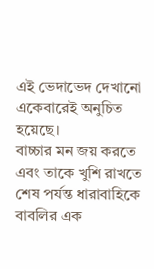এই ভেদাভেদ দেখানো একেবারেই অনুচিত হয়েছে।
বাচ্চার মন জয় করতে এবং তাকে খুশি রাখতে শেষ পর্যন্ত ধারাবাহিকে বাবলির এক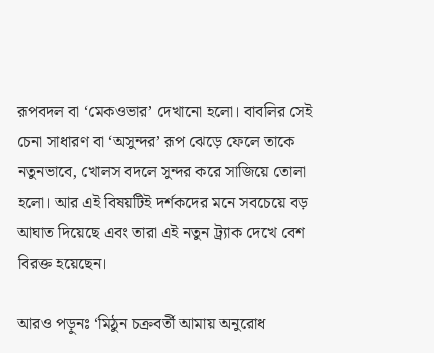রূপবদল বা ‘মেকওভার’ দেখানো হলো। বাবলির সেই চেনা সাধারণ বা ‘অসুন্দর’ রূপ ঝেড়ে ফেলে তাকে নতুনভাবে, খোলস বদলে সুন্দর করে সাজিয়ে তোলা হলো। আর এই বিষয়টিই দর্শকদের মনে সবচেয়ে বড় আঘাত দিয়েছে এবং তারা এই নতুন ট্র্যাক দেখে বেশ বিরক্ত হয়েছেন।

আরও পড়ুনঃ ‘মিঠুন চক্রবর্তী আমায় অনুরোধ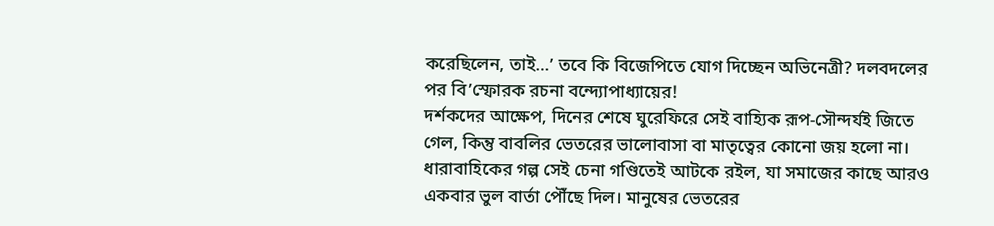করেছিলেন, তাই…’ তবে কি বিজেপিতে যোগ দিচ্ছেন অভিনেত্রী? দলবদলের পর বি’স্ফোরক রচনা বন্দ্যোপাধ্যায়ের!
দর্শকদের আক্ষেপ, দিনের শেষে ঘুরেফিরে সেই বাহ্যিক রূপ-সৌন্দর্যই জিতে গেল, কিন্তু বাবলির ভেতরের ভালোবাসা বা মাতৃত্বের কোনো জয় হলো না। ধারাবাহিকের গল্প সেই চেনা গণ্ডিতেই আটকে রইল, যা সমাজের কাছে আরও একবার ভুল বার্তা পৌঁছে দিল। মানুষের ভেতরের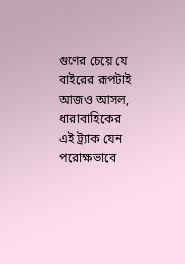গুণের চেয়ে যে বাইরের রূপটাই আজও আসল, ধারাবাহিকের এই ট্র্যাক যেন পরোক্ষভাবে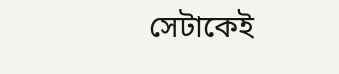সেটাকেই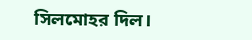সিলমোহর দিল।